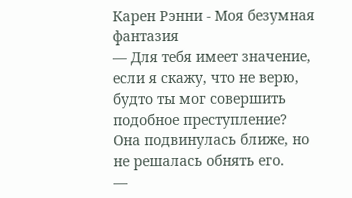Карен Рэнни - Моя безумная фантазия
— Для тебя имеет значение, если я скажу, что не верю, будто ты мог совершить подобное преступление?
Она подвинулась ближе, но не решалась обнять его.
—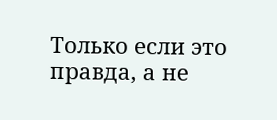Только если это правда, а не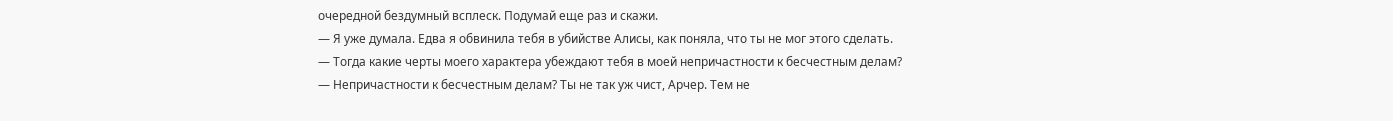очередной бездумный всплеск. Подумай еще раз и скажи.
— Я уже думала. Едва я обвинила тебя в убийстве Алисы, как поняла, что ты не мог этого сделать.
— Тогда какие черты моего характера убеждают тебя в моей непричастности к бесчестным делам?
— Непричастности к бесчестным делам? Ты не так уж чист, Арчер. Тем не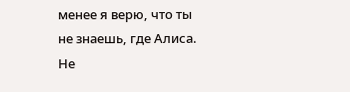менее я верю, что ты не знаешь, где Алиса. Не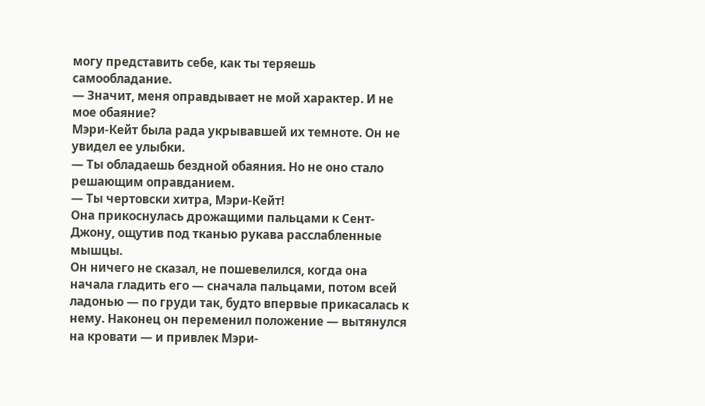могу представить себе, как ты теряешь самообладание.
— Значит, меня оправдывает не мой характер. И не мое обаяние?
Мэри-Кейт была рада укрывавшей их темноте. Он не увидел ее улыбки.
— Ты обладаешь бездной обаяния. Но не оно стало решающим оправданием.
— Ты чертовски хитра, Мэри-Кейт!
Она прикоснулась дрожащими пальцами к Сент-Джону, ощутив под тканью рукава расслабленные мышцы.
Он ничего не сказал, не пошевелился, когда она начала гладить его — сначала пальцами, потом всей ладонью — по груди так, будто впервые прикасалась к нему. Наконец он переменил положение — вытянулся на кровати — и привлек Мэри-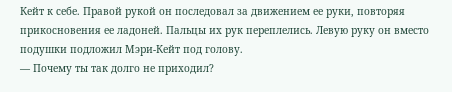Кейт к себе. Правой рукой он последовал за движением ее руки, повторяя прикосновения ее ладоней. Пальцы их рук переплелись. Левую руку он вместо подушки подложил Мэри-Кейт под голову.
— Почему ты так долго не приходил?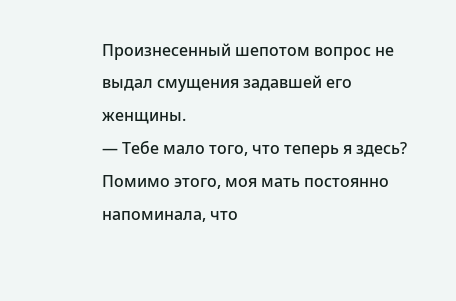Произнесенный шепотом вопрос не выдал смущения задавшей его женщины.
— Тебе мало того, что теперь я здесь? Помимо этого, моя мать постоянно напоминала, что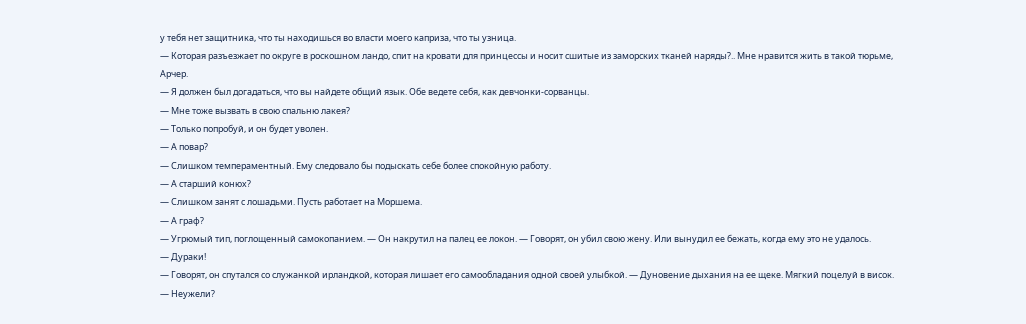у тебя нет защитника, что ты находишься во власти моего каприза, что ты узница.
— Которая разъезжает по округе в роскошном ландо, спит на кровати для принцессы и носит сшитые из заморских тканей наряды?.. Мне нравится жить в такой тюрьме, Арчер.
— Я должен был догадаться, что вы найдете общий язык. Обе ведете себя, как девчонки-сорванцы.
— Мне тоже вызвать в свою спальню лакея?
— Только попробуй, и он будет уволен.
— А повар?
— Слишком темпераментный. Ему следовало бы подыскать себе более спокойную работу.
— А старший конюх?
— Слишком занят с лошадьми. Пусть работает на Моршема.
— А граф?
— Угрюмый тип, поглощенный самокопанием. — Он накрутил на палец ее локон. — Говорят, он убил свою жену. Или вынудил ее бежать, когда ему это не удалось.
— Дураки!
— Говорят, он спутался со служанкой ирландкой, которая лишает его самообладания одной своей улыбкой. — Дуновение дыхания на ее щеке. Мягкий поцелуй в висок.
— Неужели?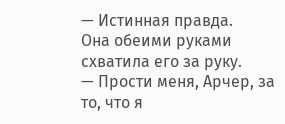— Истинная правда.
Она обеими руками схватила его за руку.
— Прости меня, Арчер, за то, что я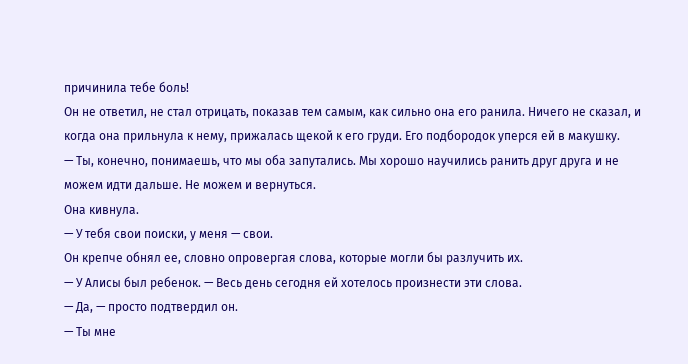причинила тебе боль!
Он не ответил, не стал отрицать, показав тем самым, как сильно она его ранила. Ничего не сказал, и когда она прильнула к нему, прижалась щекой к его груди. Его подбородок уперся ей в макушку.
— Ты, конечно, понимаешь, что мы оба запутались. Мы хорошо научились ранить друг друга и не можем идти дальше. Не можем и вернуться.
Она кивнула.
— У тебя свои поиски, у меня — свои.
Он крепче обнял ее, словно опровергая слова, которые могли бы разлучить их.
— У Алисы был ребенок. — Весь день сегодня ей хотелось произнести эти слова.
— Да, — просто подтвердил он.
— Ты мне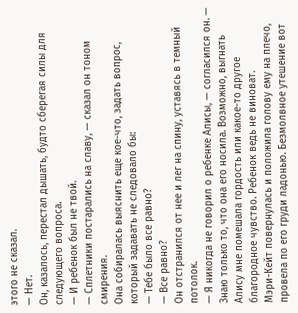этого не сказал.
— Нет.
Он, казалось, перестал дышать, будто сберегая силы для следующего вопроса.
— И ребенок был не твой.
— Сплетники постарались на славу, — сказал он тоном смирения.
Она собиралась выяснить еще кое-что, задать вопрос, который задавать не следовало бы:
— Тебе было все равно?
— Все равно?
Он отстранился от нее и лег на спину, уставясь в темный потолок.
— Я никогда не говорил о ребенке Алисы, — согласился он. — Знаю только то, что она его носила. Возможно, выгнать Алису мне помешала гордость или какое-то другое благородное чувство. Ребенок ведь не виноват.
Мэри-Кейт повернулась и положила голову ему на плечо, провела по его груди ладонью. Безмолвное утешение вот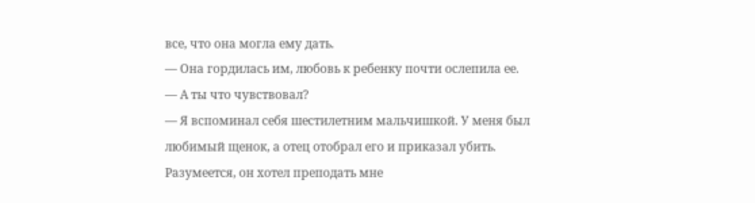все, что она могла ему дать.
— Она гордилась им, любовь к ребенку почти ослепила ее.
— А ты что чувствовал?
— Я вспоминал себя шестилетним мальчишкой. У меня был любимый щенок, а отец отобрал его и приказал убить. Разумеется, он хотел преподать мне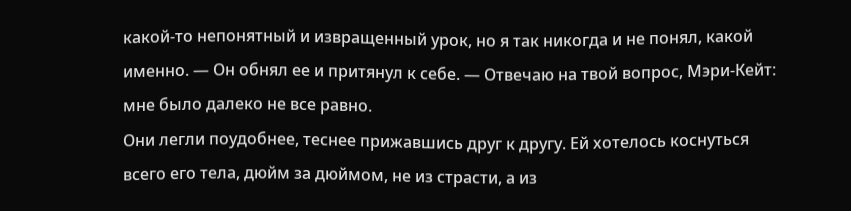какой-то непонятный и извращенный урок, но я так никогда и не понял, какой именно. — Он обнял ее и притянул к себе. — Отвечаю на твой вопрос, Мэри-Кейт: мне было далеко не все равно.
Они легли поудобнее, теснее прижавшись друг к другу. Ей хотелось коснуться всего его тела, дюйм за дюймом, не из страсти, а из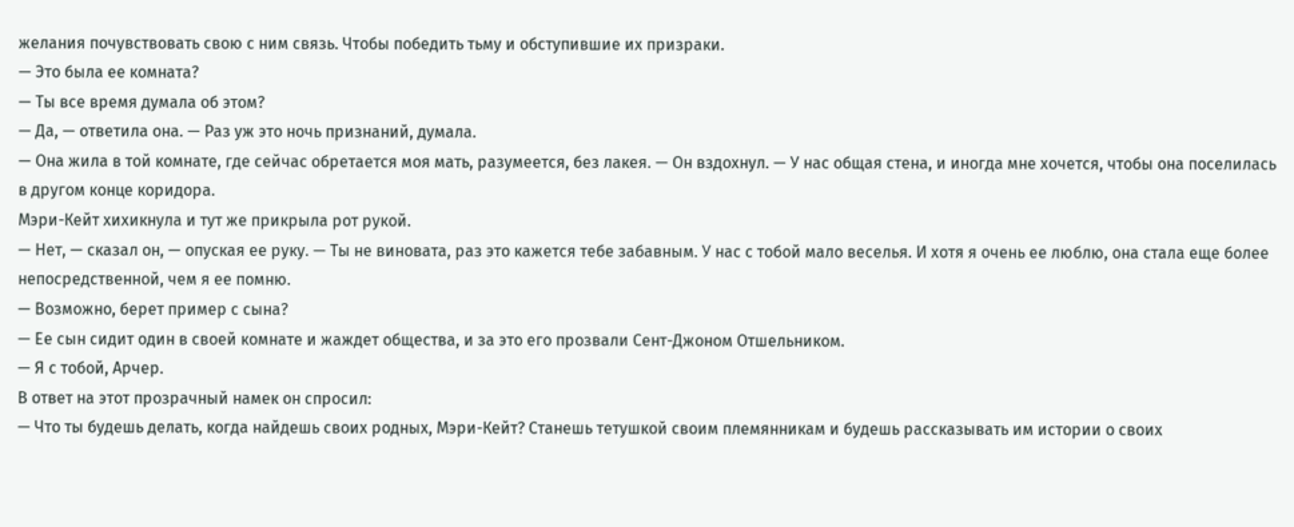желания почувствовать свою с ним связь. Чтобы победить тьму и обступившие их призраки.
— Это была ее комната?
— Ты все время думала об этом?
— Да, — ответила она. — Раз уж это ночь признаний, думала.
— Она жила в той комнате, где сейчас обретается моя мать, разумеется, без лакея. — Он вздохнул. — У нас общая стена, и иногда мне хочется, чтобы она поселилась в другом конце коридора.
Мэри-Кейт хихикнула и тут же прикрыла рот рукой.
— Нет, — сказал он, — опуская ее руку. — Ты не виновата, раз это кажется тебе забавным. У нас с тобой мало веселья. И хотя я очень ее люблю, она стала еще более непосредственной, чем я ее помню.
— Возможно, берет пример с сына?
— Ее сын сидит один в своей комнате и жаждет общества, и за это его прозвали Сент-Джоном Отшельником.
— Я с тобой, Арчер.
В ответ на этот прозрачный намек он спросил:
— Что ты будешь делать, когда найдешь своих родных, Мэри-Кейт? Станешь тетушкой своим племянникам и будешь рассказывать им истории о своих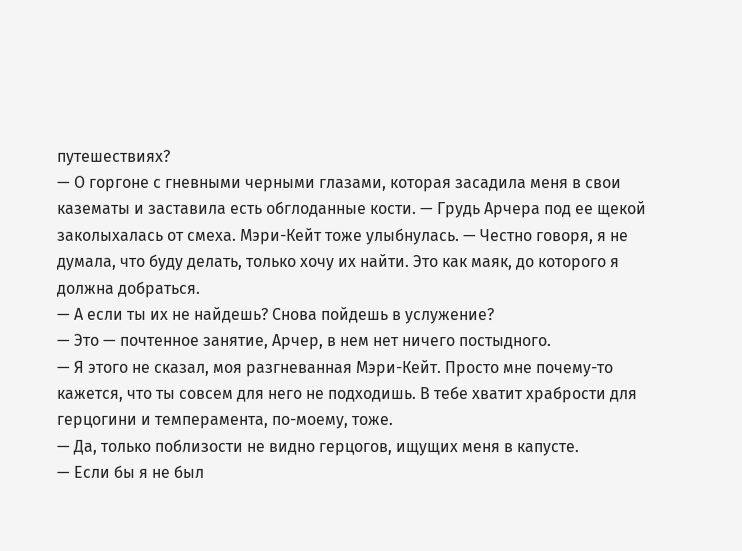путешествиях?
— О горгоне с гневными черными глазами, которая засадила меня в свои казематы и заставила есть обглоданные кости. — Грудь Арчера под ее щекой заколыхалась от смеха. Мэри-Кейт тоже улыбнулась. — Честно говоря, я не думала, что буду делать, только хочу их найти. Это как маяк, до которого я должна добраться.
— А если ты их не найдешь? Снова пойдешь в услужение?
— Это — почтенное занятие, Арчер, в нем нет ничего постыдного.
— Я этого не сказал, моя разгневанная Мэри-Кейт. Просто мне почему-то кажется, что ты совсем для него не подходишь. В тебе хватит храбрости для герцогини и темперамента, по-моему, тоже.
— Да, только поблизости не видно герцогов, ищущих меня в капусте.
— Если бы я не был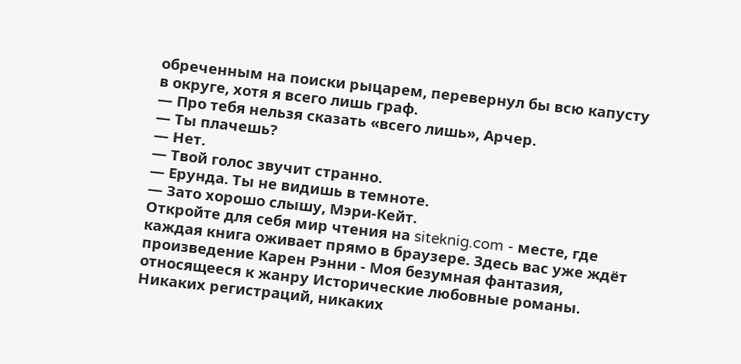обреченным на поиски рыцарем, перевернул бы всю капусту в округе, хотя я всего лишь граф.
— Про тебя нельзя сказать «всего лишь», Арчер.
— Ты плачешь?
— Нет.
— Твой голос звучит странно.
— Ерунда. Ты не видишь в темноте.
— Зато хорошо слышу, Мэри-Кейт.
Откройте для себя мир чтения на siteknig.com - месте, где каждая книга оживает прямо в браузере. Здесь вас уже ждёт произведение Карен Рэнни - Моя безумная фантазия, относящееся к жанру Исторические любовные романы. Никаких регистраций, никаких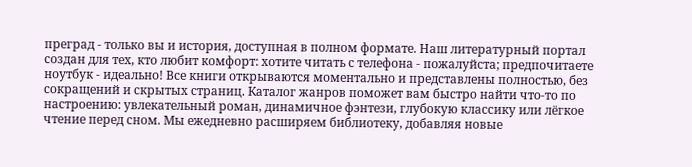преград - только вы и история, доступная в полном формате. Наш литературный портал создан для тех, кто любит комфорт: хотите читать с телефона - пожалуйста; предпочитаете ноутбук - идеально! Все книги открываются моментально и представлены полностью, без сокращений и скрытых страниц. Каталог жанров поможет вам быстро найти что-то по настроению: увлекательный роман, динамичное фэнтези, глубокую классику или лёгкое чтение перед сном. Мы ежедневно расширяем библиотеку, добавляя новые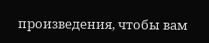произведения, чтобы вам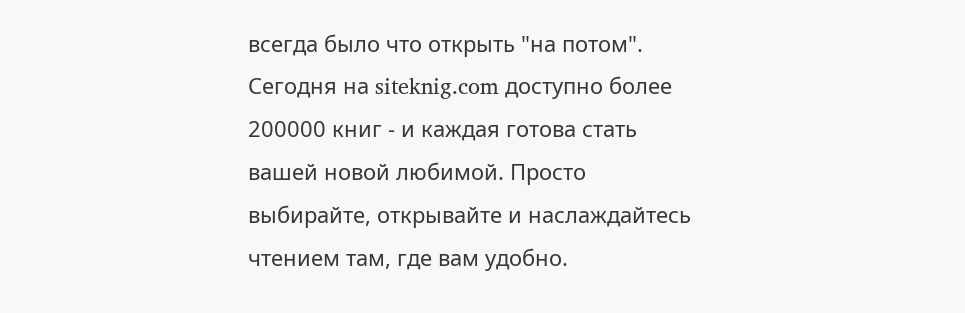всегда было что открыть "на потом". Сегодня на siteknig.com доступно более 200000 книг - и каждая готова стать вашей новой любимой. Просто выбирайте, открывайте и наслаждайтесь чтением там, где вам удобно.